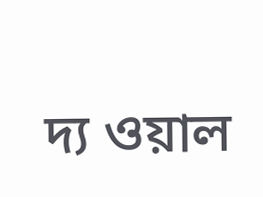দ্য ওয়াল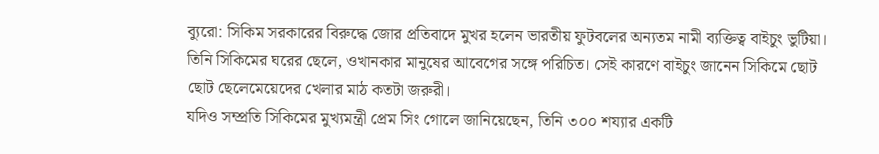ব্যুরো: সিকিম সরকারের বিরুদ্ধে জোর প্রতিবাদে মুখর হলেন ভারতীয় ফুটবলের অন্যতম নামী ব্যক্তিত্ব বাইচুং ভুটিয়া। তিনি সিকিমের ঘরের ছেলে, ওখানকার মানুষের আবেগের সঙ্গে পরিচিত। সেই কারণে বাইচুং জানেন সিকিমে ছোট ছোট ছেলেমেয়েদের খেলার মাঠ কতটা জরুরী।
যদিও সম্প্রতি সিকিমের মুখ্যমন্ত্রী প্রেম সিং গোলে জানিয়েছেন, তিনি ৩০০ শয্যার একটি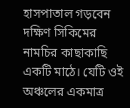হাসপাতাল গড়বেন দক্ষিণ সিকিমের নামচির কাছাকাছি একটি মাঠে। যেটি ওই অঞ্চলের একমাত্র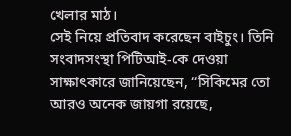খেলার মাঠ।
সেই নিয়ে প্রতিবাদ করেছেন বাইচুং। তিনি সংবাদসংস্থা পিটিআই-কে দেওয়া সাক্ষাৎকারে জানিয়েছেন, ‘‘সিকিমের তো আরও অনেক জায়গা রয়েছে,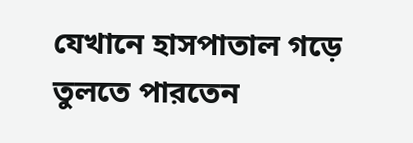যেখানে হাসপাতাল গড়ে তুলতে পারতেন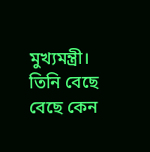মুখ্যমন্ত্রী। তিনি বেছে বেছে কেন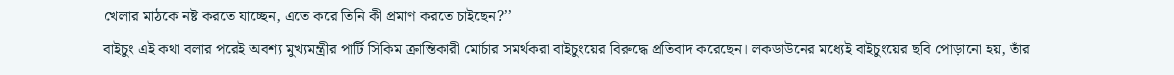খেলার মাঠকে নষ্ট করতে যাচ্ছেন, এতে করে তিনি কী প্রমাণ করতে চাইছেন?’’
বাইচুং এই কথা বলার পরেই অবশ্য মুখ্যমন্ত্রীর পার্টি সিকিম ক্রান্তিকারী মোর্চার সমর্থকরা বাইচুংয়ের বিরুদ্ধে প্রতিবাদ করেছেন। লকডাউনের মধ্যেই বাইচুংয়ের ছবি পোড়ানো হয়, তাঁর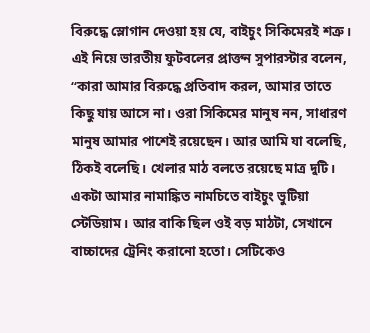বিরুদ্ধে স্লোগান দেওয়া হয় যে, বাইচুং সিকিমেরই শত্রু।
এই নিয়ে ভারতীয় ফুটবলের প্রাক্তন সুপারস্টার বলেন, ‘‘কারা আমার বিরুদ্ধে প্রতিবাদ করল, আমার তাতে কিছু যায় আসে না। ওরা সিকিমের মানুষ নন, সাধারণ মানুষ আমার পাশেই রয়েছেন। আর আমি যা বলেছি, ঠিকই বলেছি। খেলার মাঠ বলতে রয়েছে মাত্র দুটি। একটা আমার নামাঙ্কিত নামচিতে বাইচুং ভুটিয়া স্টেডিয়াম। আর বাকি ছিল ওই বড় মাঠটা, সেখানে বাচ্চাদের ট্রেনিং করানো হতো। সেটিকেও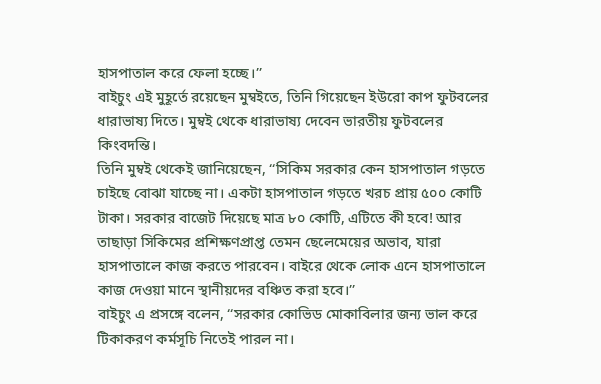হাসপাতাল করে ফেলা হচ্ছে।’’
বাইচুং এই মুহূর্তে রয়েছেন মুম্বইতে, তিনি গিয়েছেন ইউরো কাপ ফুটবলের ধারাভাষ্য দিতে। মুম্বই থেকে ধারাভাষ্য দেবেন ভারতীয় ফুটবলের কিংবদন্তি।
তিনি মুম্বই থেকেই জানিয়েছেন, ‘‘সিকিম সরকার কেন হাসপাতাল গড়তে চাইছে বোঝা যাচ্ছে না। একটা হাসপাতাল গড়তে খরচ প্রায় ৫০০ কোটি টাকা। সরকার বাজেট দিয়েছে মাত্র ৮০ কোটি, এটিতে কী হবে! আর তাছাড়া সিকিমের প্রশিক্ষণপ্রাপ্ত তেমন ছেলেমেয়ের অভাব, যারা হাসপাতালে কাজ করতে পারবেন। বাইরে থেকে লোক এনে হাসপাতালে কাজ দেওয়া মানে স্থানীয়দের বঞ্চিত করা হবে।’’
বাইচুং এ প্রসঙ্গে বলেন, ‘‘সরকার কোভিড মোকাবিলার জন্য ভাল করে টিকাকরণ কর্মসূচি নিতেই পারল না।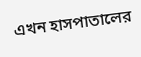এখন হাসপাতালের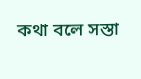কথা বলে সস্তা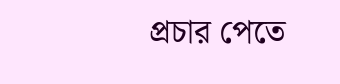প্রচার পেতে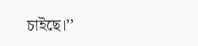চাইছে।’’